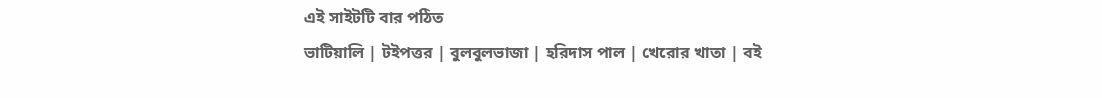এই সাইটটি বার পঠিত
ভাটিয়ালি | টইপত্তর | বুলবুলভাজা | হরিদাস পাল | খেরোর খাতা | বই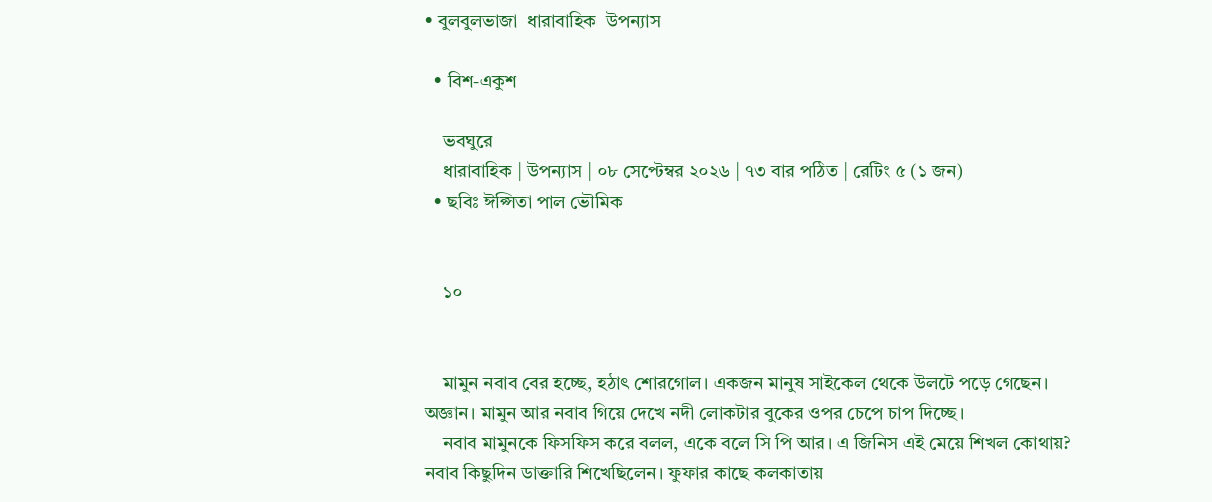• বুলবুলভাজা  ধারাবাহিক  উপন্যাস

  • বিশ-একুশ

    ভবঘুরে
    ধারাবাহিক | উপন্যাস | ০৮ সেপ্টেম্বর ২০২৬ | ৭৩ বার পঠিত | রেটিং ৫ (১ জন)
  • ছবিঃ ঈপ্সিতা পাল ভৌমিক


    ১০


    মামুন নবাব বের হচ্ছে, হঠাৎ শোরগোল। একজন মানুষ সাইকেল থেকে উলটে পড়ে গেছেন। অজ্ঞান। মামুন আর নবাব গিয়ে দেখে নদী লোকটার বুকের ওপর চেপে চাপ দিচ্ছে।
    নবাব মামুনকে ফিসফিস করে বলল, একে বলে সি পি আর। এ জিনিস এই মেয়ে শিখল কোথায়? নবাব কিছুদিন ডাক্তারি শিখেছিলেন। ফুফার কাছে কলকাতায়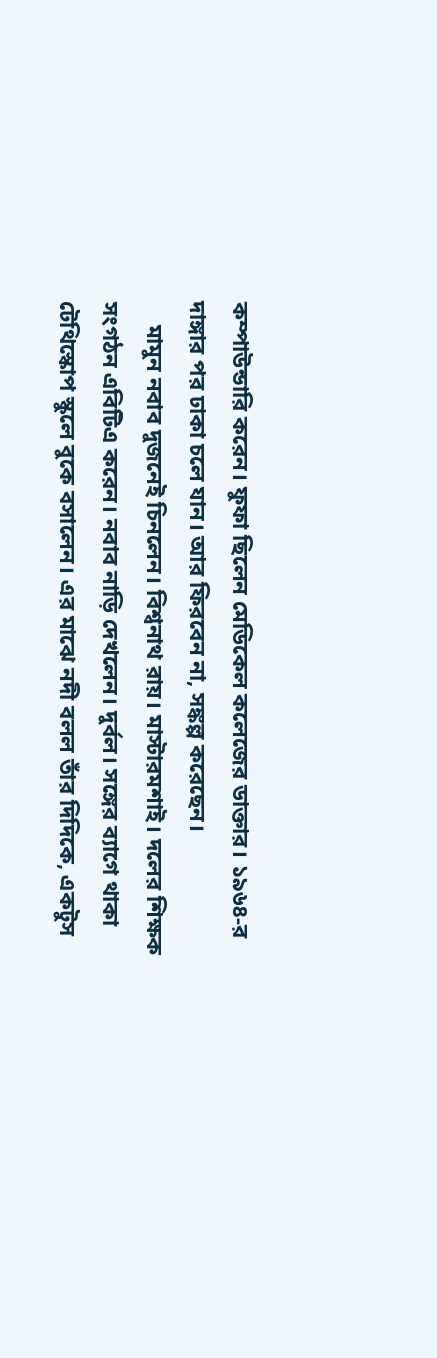কম্পাউন্ডারি করেন। ফুফা ছিলেন মেডিকেল কলেজের ডাক্তার। ১৯৬৪-র দাঙ্গার পর ঢাকা চলে যান। আর ফিরবেন না, সঙ্কল্প করেছেন।
    মামুন নবাব দুজনেই চিনলেন। বিশ্বনাথ রায়। মাস্টারমশাই। দলের শিক্ষক সংগঠন এবিটিএ করেন। নবাব নাড়ি দেখলেন। দুর্বল। সঙ্গের ব্যাগে থাকা টেথিস্কোপ স্কুলে বুকে বসালেন। এর মাঝে নদী বলল তাঁর দিদিকে, একটুস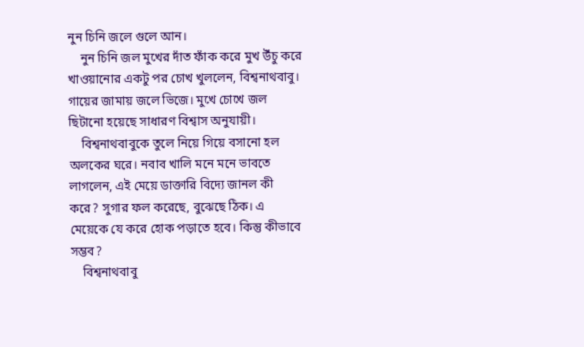নুন চিনি জলে গুলে আন।
    নুন চিনি জল মুখের দাঁত ফাঁক করে মুখ উঁচু করে খাওয়ানোর একটু পর চোখ খুললেন, বিশ্বনাথবাবু। গায়ের জামায় জলে ভিজে। মুখে চোখে জল ছিটানো হয়েছে সাধারণ বিশ্বাস অনুযায়ী।
    বিশ্বনাথবাবুকে তুলে নিয়ে গিয়ে বসানো হল অলকের ঘরে। নবাব খালি মনে মনে ভাবতে লাগলেন, এই মেয়ে ডাক্তারি বিদ্যে জানল কী করে? সুগার ফল করেছে, বুঝেছে ঠিক। এ মেয়েকে যে করে হোক পড়াতে হবে। কিন্তু কীভাবে সম্ভব?
    বিশ্বনাথবাবু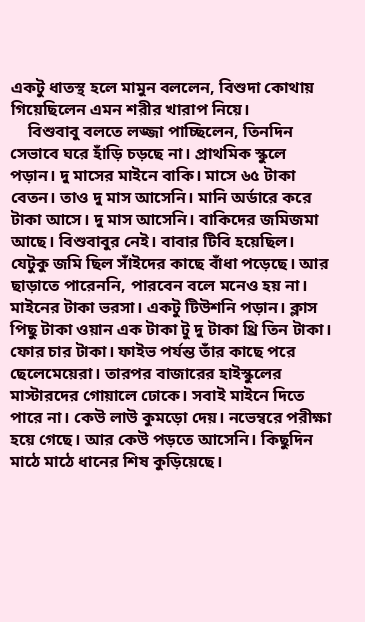একটু ধাতস্থ হলে মামুন বললেন, বিশুদা কোথায় গিয়েছিলেন এমন শরীর খারাপ নিয়ে।
    বিশুবাবু বলতে লজ্জা পাচ্ছিলেন, তিনদিন সেভাবে ঘরে হাঁড়ি চড়ছে না। প্রাথমিক স্কুলে পড়ান। দু মাসের মাইনে বাকি। মাসে ৬৫ টাকা বেতন। তাও দু মাস আসেনি। মানি অর্ডারে করে টাকা আসে। দু মাস আসেনি। বাকিদের জমিজমা আছে। বিশুবাবুর নেই। বাবার টিবি হয়েছিল। যেটুকু জমি ছিল সাঁইদের কাছে বাঁধা পড়েছে। আর ছাড়াতে পারেননি, পারবেন বলে মনেও হয় না। মাইনের টাকা ভরসা। একটু টিউশনি পড়ান। ক্লাস পিছু টাকা ওয়ান এক টাকা টু দু টাকা থ্রি তিন টাকা। ফোর চার টাকা। ফাইভ পর্যন্ত তাঁর কাছে পরে ছেলেমেয়েরা। তারপর বাজারের হাইস্কুলের মাস্টারদের গোয়ালে ঢোকে। সবাই মাইনে দিতে পারে না। কেউ লাউ কুমড়ো দেয়। নভেম্বরে পরীক্ষা হয়ে গেছে। আর কেউ পড়তে আসেনি। কিছুদিন মাঠে মাঠে ধানের শিষ কুড়িয়েছে।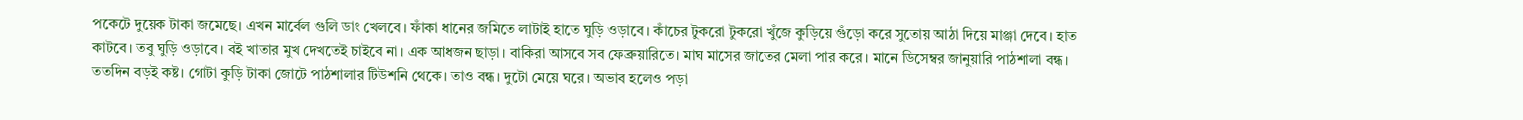পকেটে দুয়েক টাকা জমেছে। এখন মার্বেল গুলি ডাং খেলবে। ফাঁকা ধানের জমিতে লাটাই হাতে ঘুড়ি ওড়াবে। কাঁচের টুকরো টুকরো খুঁজে কুড়িয়ে গুঁড়ো করে সুতোয় আঠা দিয়ে মাঞ্জা দেবে। হাত কাটবে। তবু ঘুড়ি ওড়াবে। বই খাতার মুখ দেখতেই চাইবে না। এক আধজন ছাড়া। বাকিরা আসবে সব ফেব্রুয়ারিতে। মাঘ মাসের জাতের মেলা পার করে। মানে ডিসেম্বর জানুয়ারি পাঠশালা বন্ধ। ততদিন বড়ই কষ্ট। গোটা কুড়ি টাকা জোটে পাঠশালার টিউশনি থেকে। তাও বন্ধ। দুটো মেয়ে ঘরে। অভাব হলেও পড়া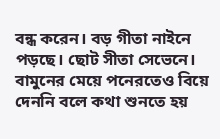বন্ধ করেন। বড় গীতা নাইনে পড়ছে। ছোট সীতা সেভেনে। বামুনের মেয়ে পনেরতেও বিয়ে দেননি বলে কথা শুনতে হয়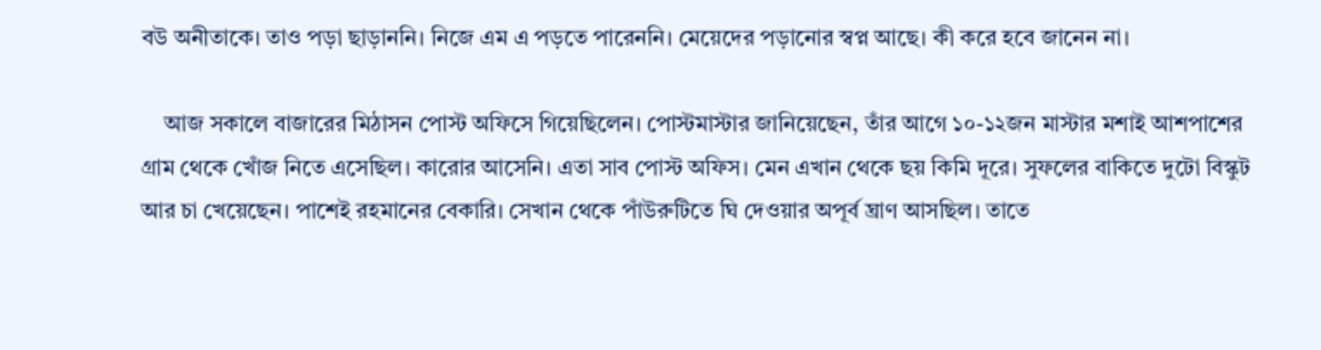বউ অনীতাকে। তাও পড়া ছাড়াননি। নিজে এম এ পড়তে পারেননি। মেয়েদের পড়ানোর স্বপ্ন আছে। কী করে হবে জানেন না।

    আজ সকালে বাজারের মিঠাসন পোস্ট অফিসে গিয়েছিলেন। পোস্টমাস্টার জানিয়েছেন, তাঁর আগে ১০-১২জন মাস্টার মশাই আশপাশের গ্রাম থেকে খোঁজ নিতে এসেছিল। কারোর আসেনি। এতা সাব পোস্ট অফিস। মেন এখান থেকে ছয় কিমি দূরে। সুফলের বাকিতে দুটো বিস্কুট আর চা খেয়েছেন। পাশেই রহমানের বেকারি। সেখান থেকে পাঁউরুটিতে ঘি দেওয়ার অপূর্ব ঘ্রাণ আসছিল। তাতে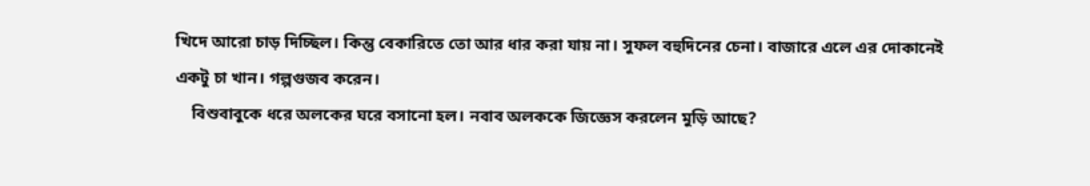খিদে আরো চাড় দিচ্ছিল। কিন্তু বেকারিতে তো আর ধার করা যায় না। সুফল বহুদিনের চেনা। বাজারে এলে এর দোকানেই একটু চা খান। গল্পগুজব করেন।
    বিশুবাবুকে ধরে অলকের ঘরে বসানো হল। নবাব অলককে জিজ্ঞেস করলেন মুড়ি আছে?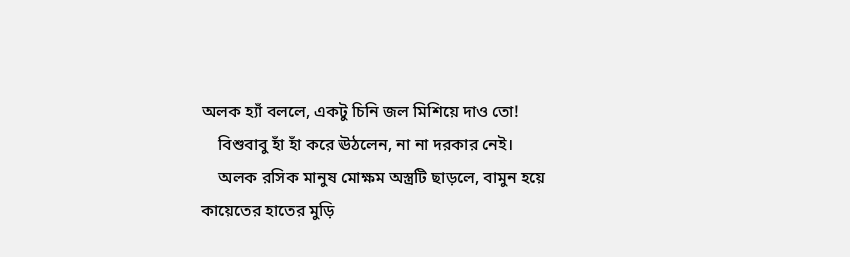অলক হ্যাঁ বললে, একটু চিনি জল মিশিয়ে দাও তো!
    বিশুবাবু হাঁ হাঁ করে ঊঠলেন, না না দরকার নেই।
    অলক রসিক মানুষ মোক্ষম অস্ত্রটি ছাড়লে, বামুন হয়ে কায়েতের হাতের মুড়ি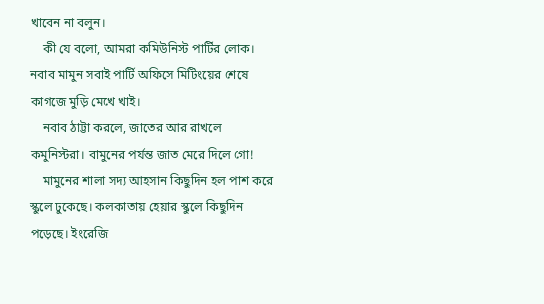খাবেন না বলুন।
    কী যে বলো, আমরা কমিউনিস্ট পার্টির লোক। নবাব মামুন সবাই পার্টি অফিসে মিটিংয়ের শেষে কাগজে মুড়ি মেখে খাই।
    নবাব ঠাট্টা করলে, জাতের আর রাখলে কমুনিস্টরা। বামুনের পর্যন্ত জাত মেরে দিলে গো!
    মামুনের শালা সদ্য আহসান কিছুদিন হল পাশ করে স্কুলে ঢুকেছে। কলকাতায় হেয়ার স্কুলে কিছুদিন পড়েছে। ইংরেজি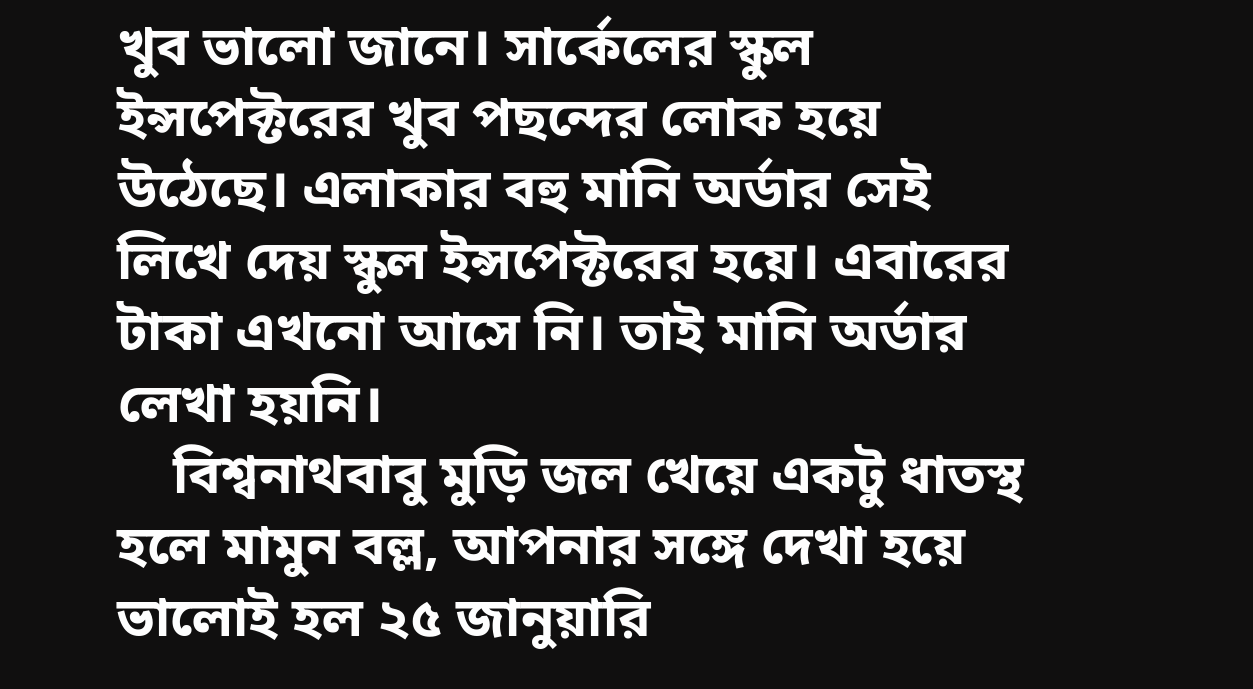খুব ভালো জানে। সার্কেলের স্কুল ইন্সপেক্টরের খুব পছন্দের লোক হয়ে উঠেছে। এলাকার বহু মানি অর্ডার সেই লিখে দেয় স্কুল ইন্সপেক্টরের হয়ে। এবারের টাকা এখনো আসে নি। তাই মানি অর্ডার লেখা হয়নি।
    বিশ্বনাথবাবু মুড়ি জল খেয়ে একটু ধাতস্থ হলে মামুন বল্ল, আপনার সঙ্গে দেখা হয়ে ভালোই হল ২৫ জানুয়ারি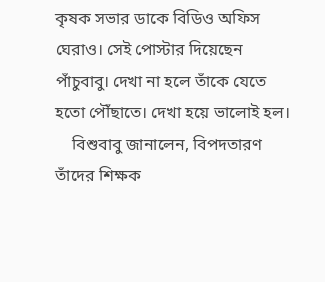কৃষক সভার ডাকে বিডিও অফিস ঘেরাও। সেই পোস্টার দিয়েছেন পাঁচুবাবু। দেখা না হলে তাঁকে যেতে হতো পৌঁছাতে। দেখা হয়ে ভালোই হল।
    বিশুবাবু জানালেন, বিপদতারণ তাঁদের শিক্ষক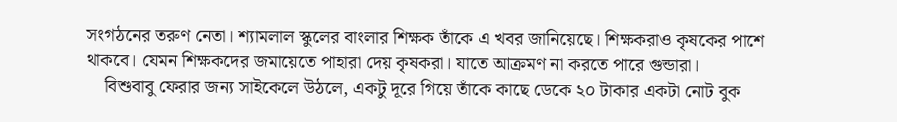সংগঠনের তরুণ নেতা। শ্যামলাল স্কুলের বাংলার শিক্ষক তাঁকে এ খবর জানিয়েছে। শিক্ষকরাও কৃষকের পাশে থাকবে। যেমন শিক্ষকদের জমায়েতে পাহারা দেয় কৃষকরা। যাতে আক্রমণ না করতে পারে গুন্ডারা।
    বিশুবাবু ফেরার জন্য সাইকেলে উঠলে, একটু দূরে গিয়ে তাঁকে কাছে ডেকে ২০ টাকার একটা নোট বুক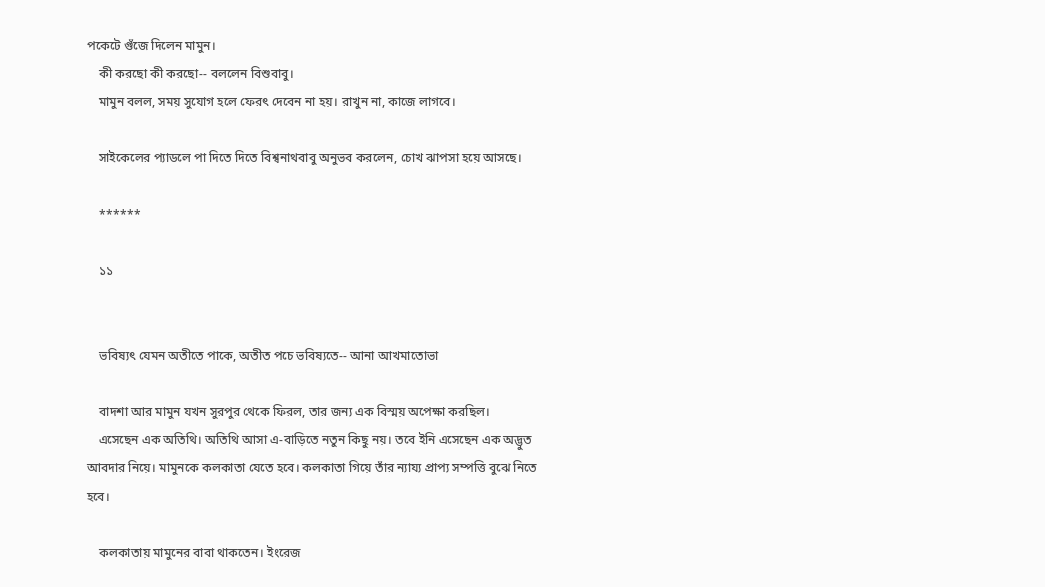পকেটে গুঁজে দিলেন মামুন।
    কী করছো কী করছো-- বললেন বিশুবাবু।
    মামুন বলল, সময় সুযোগ হলে ফেরৎ দেবেন না হয়। রাখুন না, কাজে লাগবে।

    সাইকেলের প্যাডলে পা দিতে দিতে বিশ্বনাথবাবু অনুভব করলেন, চোখ ঝাপসা হয়ে আসছে।

    ******

    ১১


    ভবিষ্যৎ যেমন অতীতে পাকে, অতীত পচে ভবিষ্যতে-- আনা আখমাতোভা

    বাদশা আর মামুন যখন সুরপুর থেকে ফিরল, তার জন্য এক বিস্ময় অপেক্ষা করছিল।
    এসেছেন এক অতিথি। অতিথি আসা এ-বাড়িতে নতুন কিছু নয়। তবে ইনি এসেছেন এক অদ্ভুত আবদার নিয়ে। মামুনকে কলকাতা যেতে হবে। কলকাতা গিয়ে তাঁর ন্যায্য প্রাপ্য সম্পত্তি বুঝে নিতে হবে।

    কলকাতায় মামুনের বাবা থাকতেন। ইংরেজ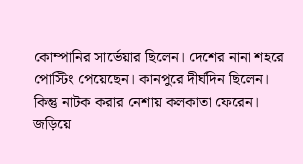কোম্পানির সার্ভেয়ার ছিলেন। দেশের নানা শহরে পোস্টিং পেয়েছেন। কানপুরে দীর্ঘদিন ছিলেন। কিন্তু নাটক করার নেশায় কলকাতা ফেরেন। জড়িয়ে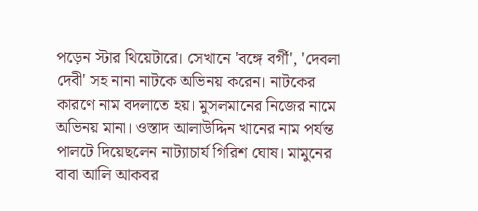পড়েন স্টার থিয়েটারে। সেখানে 'বঙ্গে বর্গী', 'দেবলা দেবী' সহ নানা নাটকে অভিনয় করেন। নাটকের কারণে নাম বদলাতে হয়। মুসলমানের নিজের নামে অভিনয় মানা। ওস্তাদ আলাউদ্দিন খানের নাম পর্যন্ত পালটে দিয়েছলেন নাট্যাচার্য গিরিশ ঘোষ। মামুনের বাবা আলি আকবর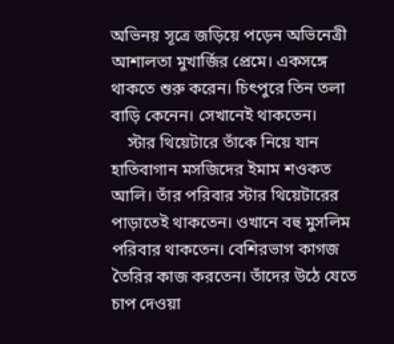অভিনয় সূত্রে জড়িয়ে পড়েন অভিনেত্রী আশালতা মুখার্জির প্রেমে। একসঙ্গে থাকতে শুরু করেন। চিৎপুরে তিন তলা বাড়ি কেনেন। সেখানেই থাকতেন।
    স্টার থিয়েটারে তাঁকে নিয়ে যান হাতিবাগান মসজিদের ইমাম শওকত আলি। তাঁর পরিবার স্টার থিয়েটারের পাড়াতেই থাকতেন। ওখানে বহু মুসলিম পরিবার থাকতেন। বেশিরভাগ কাগজ তৈরির কাজ করতেন। তাঁদের উঠে যেতে চাপ দেওয়া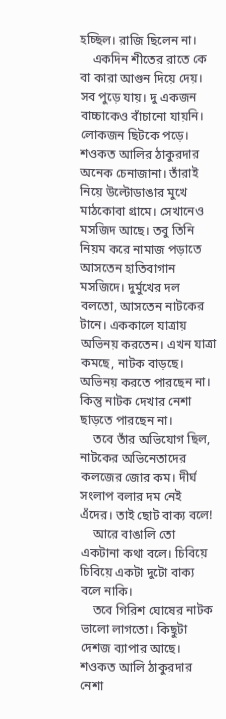হচ্ছিল। রাজি ছিলেন না।
    একদিন শীতের রাতে কে বা কারা আগুন দিয়ে দেয়। সব পুড়ে যায়। দু একজন বাচ্চাকেও বাঁচানো যায়নি। লোকজন ছিটকে পড়ে। শওকত আলির ঠাকুরদার অনেক চেনাজানা। তাঁরাই নিয়ে উল্টোডাঙার মুখে মাঠকোবা গ্রামে। সেখানেও মসজিদ আছে। তবু তিনি নিয়ম করে নামাজ পড়াতে আসতেন হাতিবাগান মসজিদে। দুর্মুখের দল বলতো, আসতেন নাটকের টানে। এককালে যাত্রায় অভিনয় করতেন। এখন যাত্রা কমছে, নাটক বাড়ছে। অভিনয় করতে পারছেন না। কিন্তু নাটক দেখার নেশা ছাড়তে পারছেন না।
    তবে তাঁর অভিযোগ ছিল, নাটকের অভিনেতাদের কলজের জোর কম। দীর্ঘ সংলাপ বলার দম নেই এঁদের। তাই ছোট বাক্য বলে!
    আরে বাঙালি তো একটানা কথা বলে। চিবিয়ে চিবিয়ে একটা দুটো বাক্য বলে নাকি।
    তবে গিরিশ ঘোষের নাটক ভালো লাগতো। কিছুটা দেশজ ব্যাপার আছে। শওকত আলি ঠাকুরদার নেশা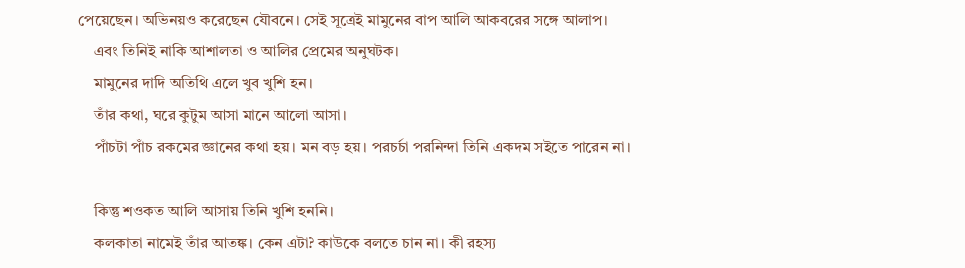পেয়েছেন। অভিনয়ও করেছেন যৌবনে। সেই সূত্রেই মামুনের বাপ আলি আকবরের সঙ্গে আলাপ।
    এবং তিনিই নাকি আশালতা ও আলির প্রেমের অনুঘটক।
    মামুনের দাদি অতিথি এলে খুব খুশি হন।
    তাঁর কথা, ঘরে কুটুম আসা মানে আলো আসা।
    পাঁচটা পাঁচ রকমের জ্ঞানের কথা হয়। মন বড় হয়। পরচর্চা পরনিন্দা তিনি একদম সইতে পারেন না।

    কিন্তু শওকত আলি আসায় তিনি খুশি হননি।
    কলকাতা নামেই তাঁর আতঙ্ক। কেন এটা? কাউকে বলতে চান না। কী রহস্য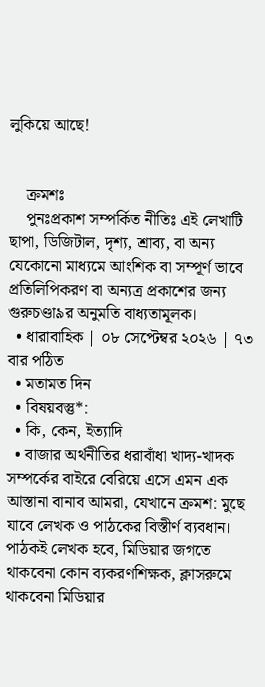লুকিয়ে আছে!


    ক্রমশঃ
    পুনঃপ্রকাশ সম্পর্কিত নীতিঃ এই লেখাটি ছাপা, ডিজিটাল, দৃশ্য, শ্রাব্য, বা অন্য যেকোনো মাধ্যমে আংশিক বা সম্পূর্ণ ভাবে প্রতিলিপিকরণ বা অন্যত্র প্রকাশের জন্য গুরুচণ্ডা৯র অনুমতি বাধ্যতামূলক।
  • ধারাবাহিক | ০৮ সেপ্টেম্বর ২০২৬ | ৭৩ বার পঠিত
  • মতামত দিন
  • বিষয়বস্তু*:
  • কি, কেন, ইত্যাদি
  • বাজার অর্থনীতির ধরাবাঁধা খাদ্য-খাদক সম্পর্কের বাইরে বেরিয়ে এসে এমন এক আস্তানা বানাব আমরা, যেখানে ক্রমশ: মুছে যাবে লেখক ও পাঠকের বিস্তীর্ণ ব্যবধান। পাঠকই লেখক হবে, মিডিয়ার জগতে থাকবেনা কোন ব্যকরণশিক্ষক, ক্লাসরুমে থাকবেনা মিডিয়ার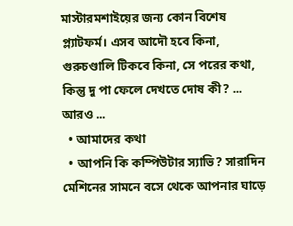মাস্টারমশাইয়ের জন্য কোন বিশেষ প্ল্যাটফর্ম। এসব আদৌ হবে কিনা, গুরুচণ্ডালি টিকবে কিনা, সে পরের কথা, কিন্তু দু পা ফেলে দেখতে দোষ কী? ... আরও ...
  • আমাদের কথা
  • আপনি কি কম্পিউটার স্যাভি? সারাদিন মেশিনের সামনে বসে থেকে আপনার ঘাড়ে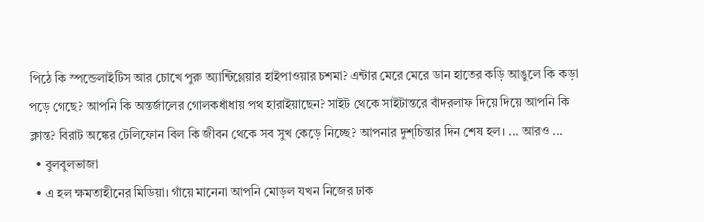পিঠে কি স্পন্ডেলাইটিস আর চোখে পুরু অ্যান্টিগ্লেয়ার হাইপাওয়ার চশমা? এন্টার মেরে মেরে ডান হাতের কড়ি আঙুলে কি কড়া পড়ে গেছে? আপনি কি অন্তর্জালের গোলকধাঁধায় পথ হারাইয়াছেন? সাইট থেকে সাইটান্তরে বাঁদরলাফ দিয়ে দিয়ে আপনি কি ক্লান্ত? বিরাট অঙ্কের টেলিফোন বিল কি জীবন থেকে সব সুখ কেড়ে নিচ্ছে? আপনার দুশ্‌চিন্তার দিন শেষ হল। ... আরও ...
  • বুলবুলভাজা
  • এ হল ক্ষমতাহীনের মিডিয়া। গাঁয়ে মানেনা আপনি মোড়ল যখন নিজের ঢাক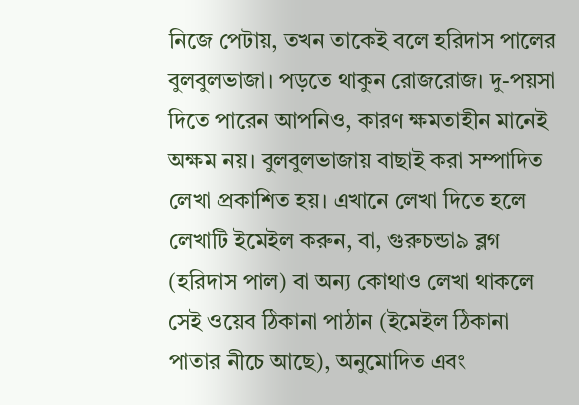নিজে পেটায়, তখন তাকেই বলে হরিদাস পালের বুলবুলভাজা। পড়তে থাকুন রোজরোজ। দু-পয়সা দিতে পারেন আপনিও, কারণ ক্ষমতাহীন মানেই অক্ষম নয়। বুলবুলভাজায় বাছাই করা সম্পাদিত লেখা প্রকাশিত হয়। এখানে লেখা দিতে হলে লেখাটি ইমেইল করুন, বা, গুরুচন্ডা৯ ব্লগ (হরিদাস পাল) বা অন্য কোথাও লেখা থাকলে সেই ওয়েব ঠিকানা পাঠান (ইমেইল ঠিকানা পাতার নীচে আছে), অনুমোদিত এবং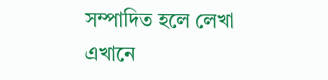সম্পাদিত হলে লেখা এখানে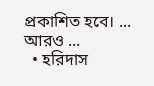প্রকাশিত হবে। ... আরও ...
  • হরিদাস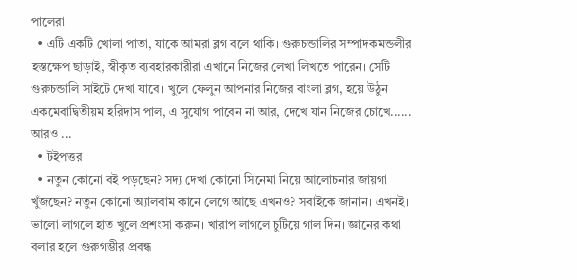পালেরা
  • এটি একটি খোলা পাতা, যাকে আমরা ব্লগ বলে থাকি। গুরুচন্ডালির সম্পাদকমন্ডলীর হস্তক্ষেপ ছাড়াই, স্বীকৃত ব্যবহারকারীরা এখানে নিজের লেখা লিখতে পারেন। সেটি গুরুচন্ডালি সাইটে দেখা যাবে। খুলে ফেলুন আপনার নিজের বাংলা ব্লগ, হয়ে উঠুন একমেবাদ্বিতীয়ম হরিদাস পাল, এ সুযোগ পাবেন না আর, দেখে যান নিজের চোখে...... আরও ...
  • টইপত্তর
  • নতুন কোনো বই পড়ছেন? সদ্য দেখা কোনো সিনেমা নিয়ে আলোচনার জায়গা খুঁজছেন? নতুন কোনো অ্যালবাম কানে লেগে আছে এখনও? সবাইকে জানান। এখনই। ভালো লাগলে হাত খুলে প্রশংসা করুন। খারাপ লাগলে চুটিয়ে গাল দিন। জ্ঞানের কথা বলার হলে গুরুগম্ভীর প্রবন্ধ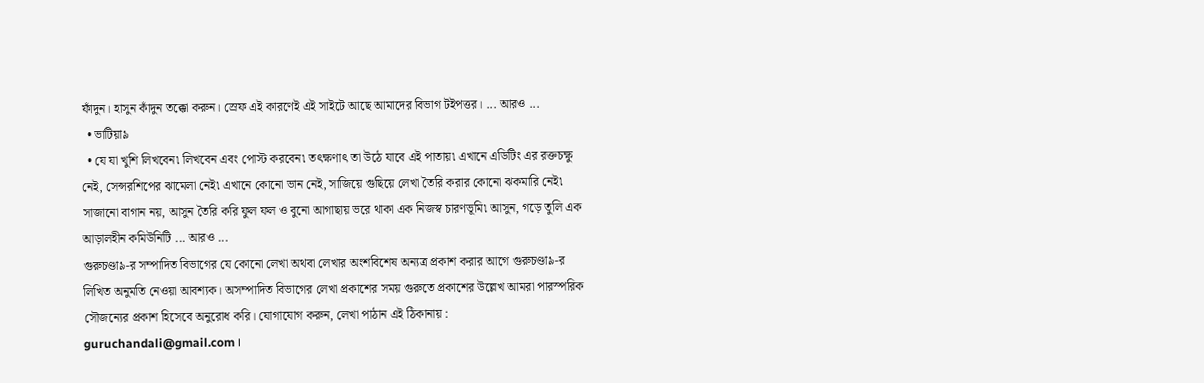ফাঁদুন। হাসুন কাঁদুন তক্কো করুন। স্রেফ এই কারণেই এই সাইটে আছে আমাদের বিভাগ টইপত্তর। ... আরও ...
  • ভাটিয়া৯
  • যে যা খুশি লিখবেন৷ লিখবেন এবং পোস্ট করবেন৷ তৎক্ষণাৎ তা উঠে যাবে এই পাতায়৷ এখানে এডিটিং এর রক্তচক্ষু নেই, সেন্সরশিপের ঝামেলা নেই৷ এখানে কোনো ভান নেই, সাজিয়ে গুছিয়ে লেখা তৈরি করার কোনো ঝকমারি নেই৷ সাজানো বাগান নয়, আসুন তৈরি করি ফুল ফল ও বুনো আগাছায় ভরে থাকা এক নিজস্ব চারণভূমি৷ আসুন, গড়ে তুলি এক আড়ালহীন কমিউনিটি ... আরও ...
গুরুচণ্ডা৯-র সম্পাদিত বিভাগের যে কোনো লেখা অথবা লেখার অংশবিশেষ অন্যত্র প্রকাশ করার আগে গুরুচণ্ডা৯-র লিখিত অনুমতি নেওয়া আবশ্যক। অসম্পাদিত বিভাগের লেখা প্রকাশের সময় গুরুতে প্রকাশের উল্লেখ আমরা পারস্পরিক সৌজন্যের প্রকাশ হিসেবে অনুরোধ করি। যোগাযোগ করুন, লেখা পাঠান এই ঠিকানায় : guruchandali@gmail.com ।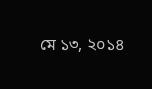মে ১৩, ২০১৪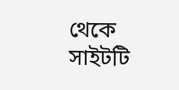থেকে সাইটটি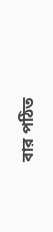বার পঠিত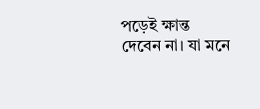পড়েই ক্ষান্ত দেবেন না। যা মনে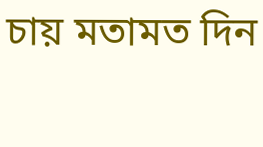চায় মতামত দিন